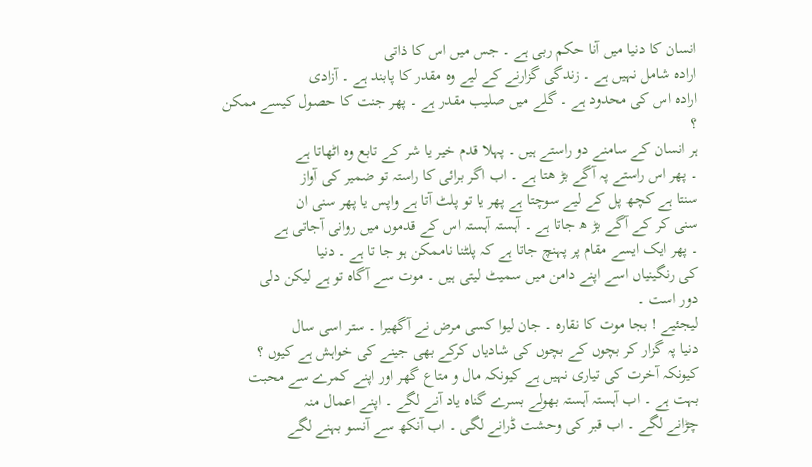انسان کا دنیا میں آنا حکم ربی ہے ۔ جس میں اس کا ذاتی
ارادہ شامل نہیں ہے ۔ زندگی گزارنے کے لیے وہ مقدر کا پابند ہے ۔ آزادی
ارادہ اس کی محدود ہے ۔ گلے میں صلیب مقدر ہے ۔ پھر جنت کا حصول کیسے ممکن
؟
ہر انسان کے سامنے دو راستے ہیں ۔ پہلا قدم خیر یا شر کے تابع وہ اٹھاتا ہے
۔ پھر اس راستے پہ آگے بڑ ھتا ہے ۔ اب اگر برائی کا راستہ تو ضمیر کی آواز
سنتا ہے کچھ پل کے لیے سوچتا ہے پھر یا تو پلٹ آتا ہے واپس یا پھر سنی ان
سنی کر کے آگے بڑ ھ جاتا ہے ۔ آہستہ آہستہ اس کے قدموں میں روانی آجاتی ہے
۔ پھر ایک ایسے مقام پر پہنچ جاتا ہے کہ پلٹنا ناممکن ہو جا تا ہے ۔ دنیا
کی رنگینیاں اسے اپنے دامن میں سمیٹ لیتی ہیں ۔ موت سے آگاہ تو ہے لیکن دلی
دور است ۔
لیجئیے ! بجا موت کا نقارہ ۔ جان لیوا کسی مرض نے آگھیرا ۔ ستر اسی سال
دنیا پہ گزار کر بچوں کے بچوں کی شادیاں کرکے بھی جینے کی خواہش ہے کیوں ؟
کیونکہ آخرت کی تیاری نہیں ہے کیونکہ مال و متاع گھر اور اپنے کمرے سے محبت
بہت ہے ۔ اب آہستہ آہستہ بھولے بسرے گناہ یاد آنے لگے ۔ اپنے اعمال منہ
چڑانے لگے ۔ اب قبر کی وحشت ڈرانے لگی ۔ اب آنکھ سے آنسو بہنے لگے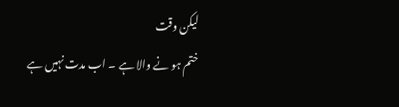لیکن وقت
ختم ہو نے والا ہے ۔ اب مدت نہیں ہے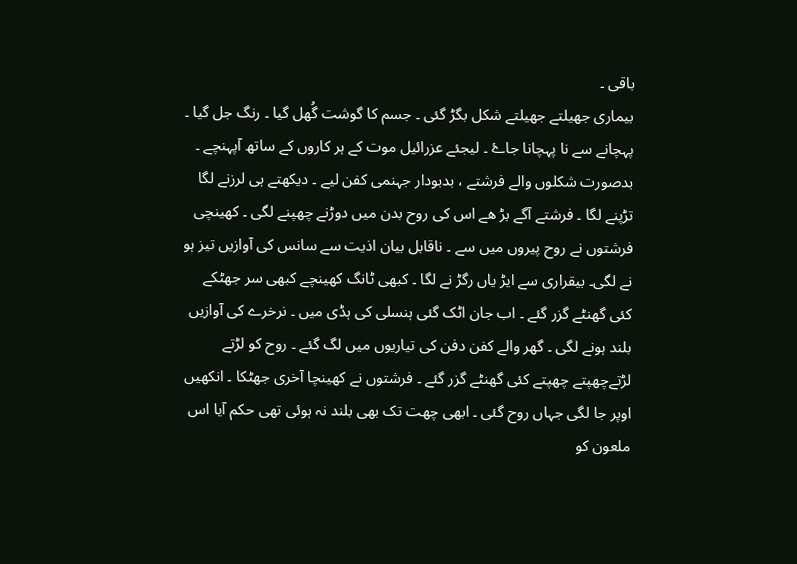باقی ۔
بیماری جھیلتے جھیلتے شکل بگڑ گئی ۔ جسم کا گوشت گُھل گیا ۔ رنگ جل گیا ۔
پہچانے سے نا پہچانا جاۓ ۔ لیجئے عزرائیل موت کے ہر کاروں کے ساتھ آپہنچے ۔
بدصورت شکلوں والے فرشتے ، بدبودار جہنمی کفن لیے ۔ دیکھتے ہی لرزنے لگا
تڑپنے لگا ۔ فرشتے آگے بڑ ھے اس کی روح بدن میں دوڑنے چھپنے لگی ۔ کھینچی
فرشتوں نے روح پیروں میں سے ۔ ناقابل بیان اذیت سے سانس کی آوازیں تیز ہو
نے لگی۔ بیقراری سے ایڑ یاں رگڑ نے لگا ۔ کبھی ٹانگ کھینچے کبھی سر جھٹکے
کئی گھنٹے گزر گئے ۔ اب جان اٹک گئی ہنسلی کی ہڈی میں ۔ نرخرے کی آوازیں
بلند ہونے لگی ۔ گھر والے کفن دفن کی تیاریوں میں لگ گئے ۔ روح کو لڑتے
لڑتےچھپتے چھپتے کئی گھنٹے گزر گئے ۔ فرشتوں نے کھینچا آخری جھٹکا ۔ انکھیں
اوپر جا لگی جہاں روح گئی ۔ ابھی چھت تک بھی بلند نہ ہوئی تھی حکم آیا اس
ملعون کو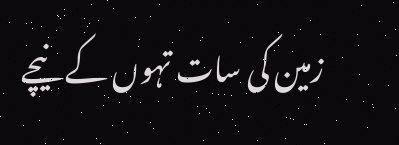زمین کی سات تہوں کے نیچے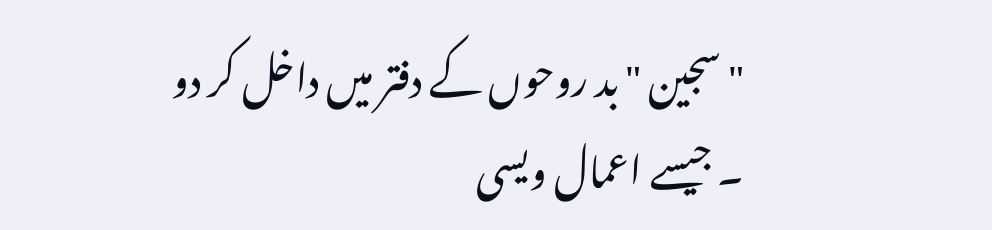"سجین "بد روحوں کے دفتر میں داخل کر دو
۔ جیسے اعمال ویسی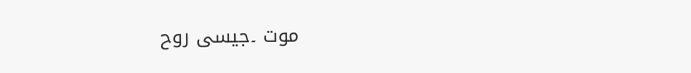موت ۔جیسی روح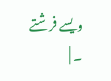ویسے فرشتے ۔ |